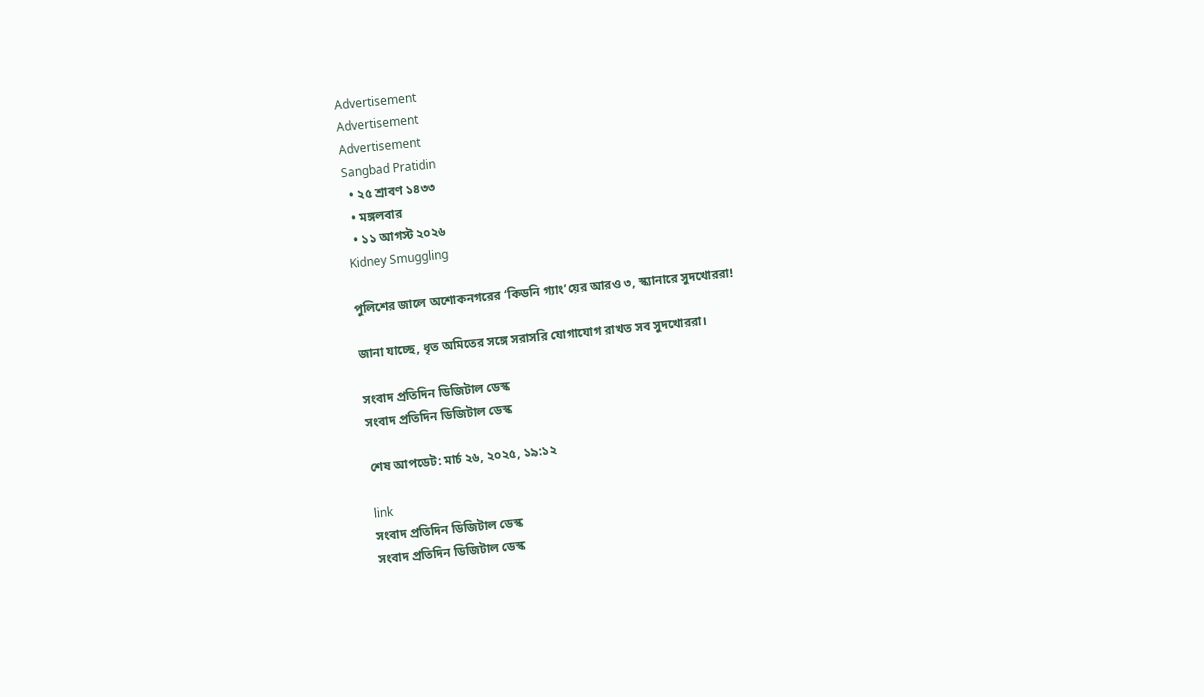Advertisement
Advertisement
Advertisement
Sangbad Pratidin
  • ২৫ শ্রাবণ ১৪৩৩
  • মঙ্গলবার
  • ১১ আগস্ট ২০২৬
Kidney Smuggling

পুলিশের জালে অশোকনগরের ‘কিডনি গ্যাং’য়ের আরও ৩, স্ক্যানারে সুদখোররা!

জানা যাচ্ছে, ধৃত অমিতের সঙ্গে সরাসরি যোগাযোগ রাখত সব সুদখোররা।

সংবাদ প্রতিদিন ডিজিটাল ডেস্ক
সংবাদ প্রতিদিন ডিজিটাল ডেস্ক

শেষ আপডেট: মার্চ ২৬, ২০২৫, ১৯:১২

link
সংবাদ প্রতিদিন ডিজিটাল ডেস্ক
সংবাদ প্রতিদিন ডিজিটাল ডেস্ক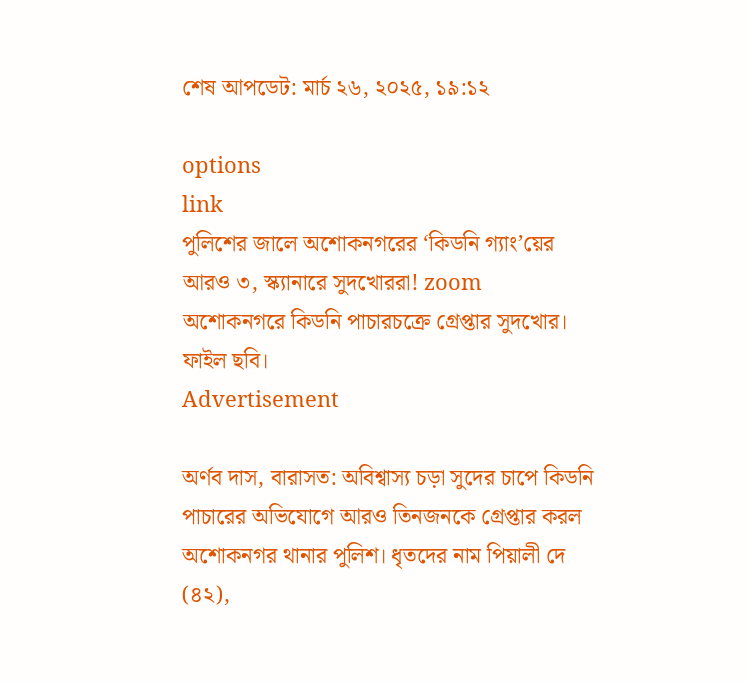শেষ আপডেট: মার্চ ২৬, ২০২৫, ১৯:১২

options
link
পুলিশের জালে অশোকনগরের ‘কিডনি গ্যাং’য়ের আরও ৩, স্ক্যানারে সুদখোররা! zoom
অশোকনগরে কিডনি পাচারচক্রে গ্রেপ্তার সুদখোর। ফাইল ছবি।
Advertisement

অর্ণব দাস, বারাসত: অবিশ্বাস্য চড়া সুদের চাপে কিডনি পাচারের অভিযোগে আরও তিনজনকে গ্রেপ্তার করল অশোকনগর থানার পুলিশ। ধৃতদের নাম পিয়ালী দে (৪২),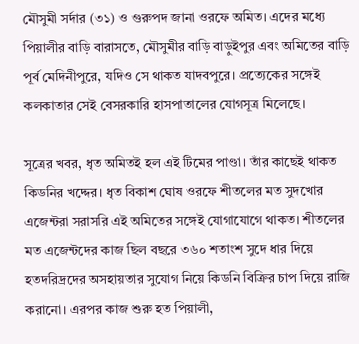মৌসুমী সর্দার (৩১) ও গুরুপদ জানা ওরফে অমিত। এদের মধ্যে পিয়ালীর বাড়ি বারাসতে, মৌসুমীর বাড়ি বাড়ুইপুর এবং অমিতের বাড়ি পূর্ব মেদিনীপুরে, যদিও সে থাকত যাদবপুরে। প্রত্যেকের সঙ্গেই কলকাতার সেই বেসরকারি হাসপাতালের যোগসূত্র মিলেছে।

সূত্রের খবর, ধৃত অমিতই হল এই টিমের পাণ্ডা। তাঁর কাছেই থাকত কিডনির খদ্দের। ধৃত বিকাশ ঘোষ ওরফে শীতলের মত সুদখোর এজেন্টরা সরাসরি এই অমিতের সঙ্গেই যোগাযোগে থাকত। শীতলের মত এজেন্টদের কাজ ছিল বছরে ৩৬০ শতাংশ সুদে ধার দিয়ে হতদরিদ্রদের অসহায়তার সুযোগ নিয়ে কিডনি বিক্রির চাপ দিয়ে রাজি করানো। এরপর কাজ শুরু হত পিয়ালী,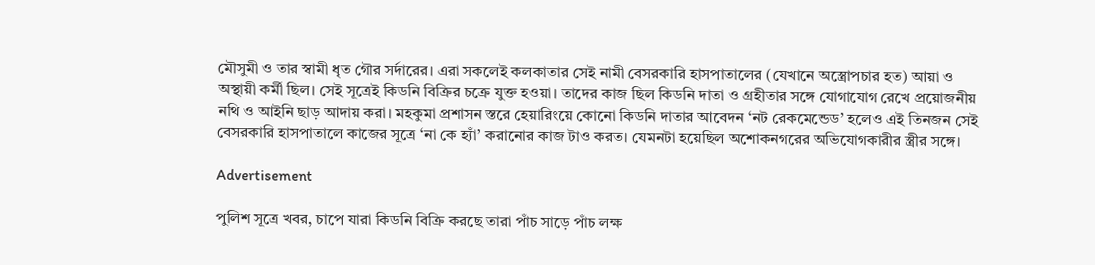মৌসুমী ও তার স্বামী ধৃত গৌর সর্দারের। এরা সকলেই কলকাতার সেই নামী বেসরকারি হাসপাতালের (যেখানে অস্ত্রোপচার হত) আয়া ও অস্থায়ী কর্মী ছিল। সেই সূত্রেই কিডনি বিক্রির চক্রে যুক্ত হওয়া। তাদের কাজ ছিল কিডনি দাতা ও গ্রহীতার সঙ্গে যোগাযোগ রেখে প্রয়োজনীয় নথি ও আইনি ছাড় আদায় করা। মহকুমা প্রশাসন স্তরে হেয়ারিংয়ে কোনো কিডনি দাতার আবেদন ‘নট রেকমেন্ডেড’ হলেও এই তিনজন সেই বেসরকারি হাসপাতালে কাজের সূত্রে ‘না কে হ্যাঁ’ করানোর কাজ টাও করত। যেমনটা হয়েছিল অশোকনগরের অভিযোগকারীর স্ত্রীর সঙ্গে।

Advertisement

পুলিশ সূত্রে খবর, চাপে যারা কিডনি বিক্রি করছে তারা পাঁচ সাড়ে পাঁচ লক্ষ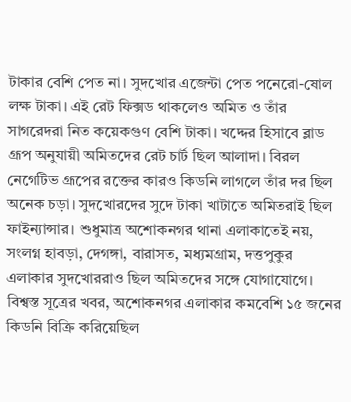টাকার বেশি পেত না। সুদখোর এজেন্টা পেত পনেরো-ষোল লক্ষ টাকা। এই রেট ফিক্সড থাকলেও অমিত ও তাঁর সাগরেদরা নিত কয়েকগুণ বেশি টাকা। খদ্দের হিসাবে ব্লাড গ্রূপ অনুযায়ী অমিতদের রেট চার্ট ছিল আলাদা। বিরল নেগেটিভ গ্রূপের রক্তের কারও কিডনি লাগলে তাঁর দর ছিল অনেক চড়া। সুদখোরদের সুদে টাকা খাটাতে অমিতরাই ছিল ফাইন্যান্সার। শুধুমাত্র অশোকনগর থানা এলাকাতেই নয়, সংলগ্ন হাবড়া, দেগঙ্গা, বারাসত, মধ্যমগ্রাম, দত্তপুকুর এলাকার সুদখোররাও ছিল অমিতদের সঙ্গে যোগাযোগে। বিশ্বস্ত সূত্রের খবর, অশোকনগর এলাকার কমবেশি ১৫ জনের কিডনি বিক্রি করিয়েছিল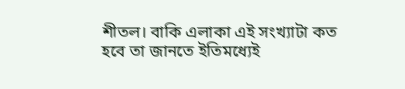শীতল। বাকি এলাকা এই সংখ্যাটা কত হবে তা জানতে ইতিমধ্যেই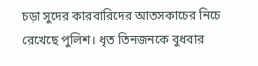চড়া সুদের কারবারিদের আতসকাচের নিচে রেখেছে পুলিশ। ধৃত তিনজনকে বুধবার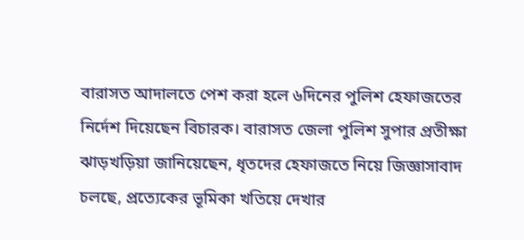বারাসত আদালতে পেশ করা হলে ৬দিনের পুলিশ হেফাজতের নির্দেশ দিয়েছেন বিচারক। বারাসত জেলা পুলিশ সুপার প্রতীক্ষা ঝাড়খড়িয়া জানিয়েছেন, ধৃতদের হেফাজতে নিয়ে জিজ্ঞাসাবাদ চলছে, প্রত্যেকের ভূমিকা খতিয়ে দেখার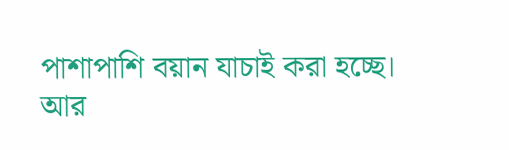পাশাপাশি বয়ান যাচাই করা হচ্ছে। আর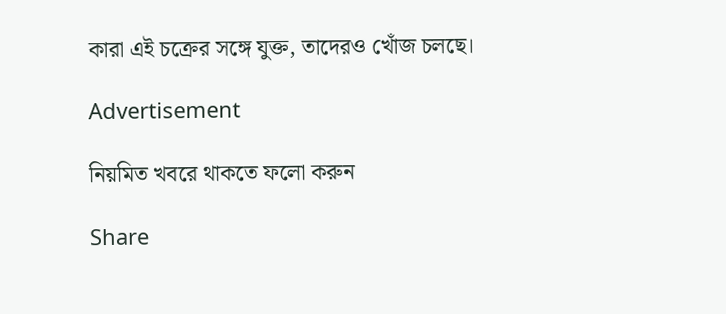কারা এই চক্রের সঙ্গে যুক্ত, তাদেরও খোঁজ চলছে।

Advertisement

নিয়মিত খবরে থাকতে ফলো করুন

Share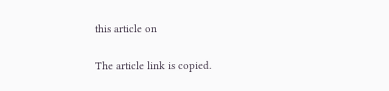this article on

The article link is copied.